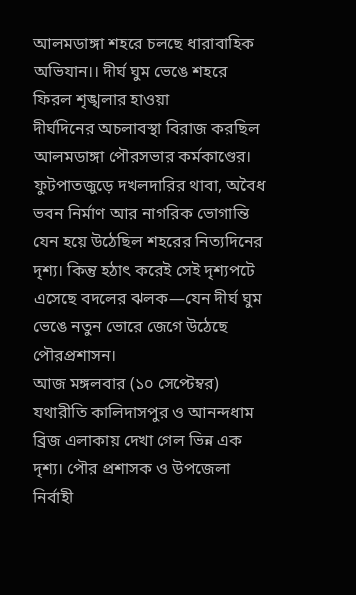আলমডাঙ্গা শহরে চলছে ধারাবাহিক অভিযান।। দীর্ঘ ঘুম ভেঙে শহরে ফিরল শৃঙ্খলার হাওয়া
দীর্ঘদিনের অচলাবস্থা বিরাজ করছিল আলমডাঙ্গা পৌরসভার কর্মকাণ্ডের। ফুটপাতজুড়ে দখলদারির থাবা, অবৈধ ভবন নির্মাণ আর নাগরিক ভোগান্তি যেন হয়ে উঠেছিল শহরের নিত্যদিনের দৃশ্য। কিন্তু হঠাৎ করেই সেই দৃশ্যপটে এসেছে বদলের ঝলক—যেন দীর্ঘ ঘুম ভেঙে নতুন ভোরে জেগে উঠেছে পৌরপ্রশাসন।
আজ মঙ্গলবার (১০ সেপ্টেম্বর) যথারীতি কালিদাসপুর ও আনন্দধাম ব্রিজ এলাকায় দেখা গেল ভিন্ন এক দৃশ্য। পৌর প্রশাসক ও উপজেলা নির্বাহী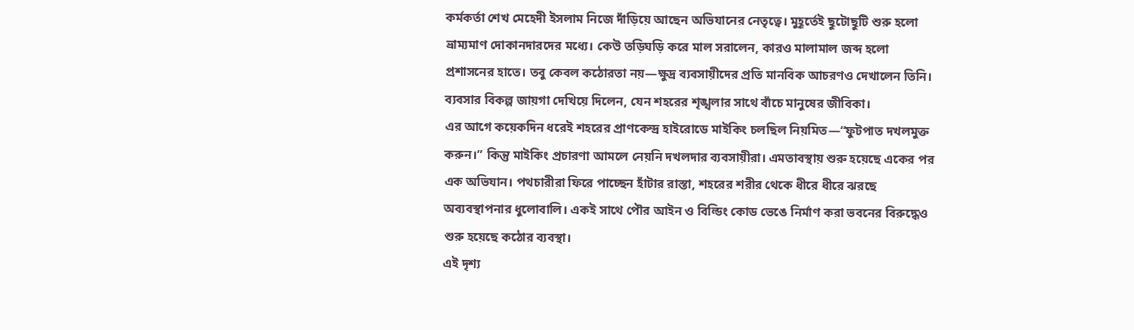কর্মকর্তা শেখ মেহেদী ইসলাম নিজে দাঁড়িয়ে আছেন অভিযানের নেতৃত্বে। মুহূর্তেই ছুটোছুটি শুরু হলো ভ্রাম্যমাণ দোকানদারদের মধ্যে। কেউ তড়িঘড়ি করে মাল সরালেন, কারও মালামাল জব্দ হলো প্রশাসনের হাতে। তবু কেবল কঠোরতা নয়—ক্ষুদ্র ব্যবসায়ীদের প্রতি মানবিক আচরণও দেখালেন তিনি। ব্যবসার বিকল্প জায়গা দেখিয়ে দিলেন, যেন শহরের শৃঙ্খলার সাথে বাঁচে মানুষের জীবিকা।
এর আগে কয়েকদিন ধরেই শহরের প্রাণকেন্দ্র হাইরোডে মাইকিং চলছিল নিয়মিত—“ফুটপাত দখলমুক্ত করুন।” কিন্তু মাইকিং প্রচারণা আমলে নেয়নি দখলদার ব্যবসায়ীরা। এমতাবস্থায় শুরু হয়েছে একের পর এক অভিযান। পথচারীরা ফিরে পাচ্ছেন হাঁটার রাস্তা, শহরের শরীর থেকে ধীরে ধীরে ঝরছে অব্যবস্থাপনার ধুলোবালি। একই সাথে পৌর আইন ও বিল্ডিং কোড ভেঙে নির্মাণ করা ভবনের বিরুদ্ধেও শুরু হয়েছে কঠোর ব্যবস্থা।
এই দৃশ্য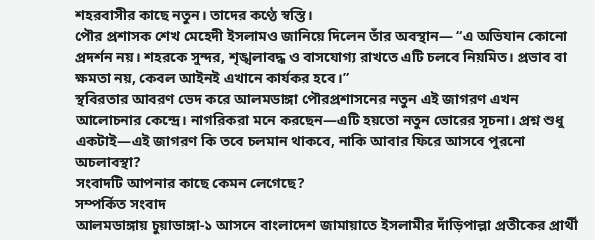শহরবাসীর কাছে নতুন। তাদের কণ্ঠে স্বস্তি।
পৌর প্রশাসক শেখ মেহেদী ইসলামও জানিয়ে দিলেন তাঁর অবস্থান— “এ অভিযান কোনো প্রদর্শন নয়। শহরকে সুন্দর, শৃঙ্খলাবদ্ধ ও বাসযোগ্য রাখতে এটি চলবে নিয়মিত। প্রভাব বা ক্ষমতা নয়, কেবল আইনই এখানে কার্যকর হবে।”
স্থবিরতার আবরণ ভেদ করে আলমডাঙ্গা পৌরপ্রশাসনের নতুন এই জাগরণ এখন আলোচনার কেন্দ্রে। নাগরিকরা মনে করছেন—এটি হয়তো নতুন ভোরের সূচনা। প্রশ্ন শুধু একটাই—এই জাগরণ কি তবে চলমান থাকবে, নাকি আবার ফিরে আসবে পুরনো অচলাবস্থা?
সংবাদটি আপনার কাছে কেমন লেগেছে?
সম্পর্কিত সংবাদ
আলমডাঙ্গায় চুয়াডাঙ্গা-১ আসনে বাংলাদেশ জামায়াতে ইসলামীর দাঁড়িপাল্লা প্রতীকের প্রার্থী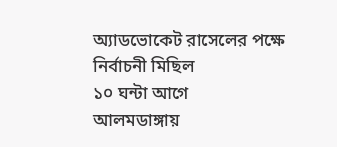অ্যাডভোকেট রাসেলের পক্ষে নির্বাচনী মিছিল
১০ ঘন্টা আগে
আলমডাঙ্গায়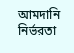আমদানি নির্ভরতা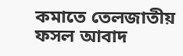কমাতে তেলজাতীয় ফসল আবাদ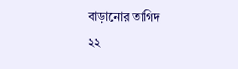বাড়ানোর তাগিদ
২২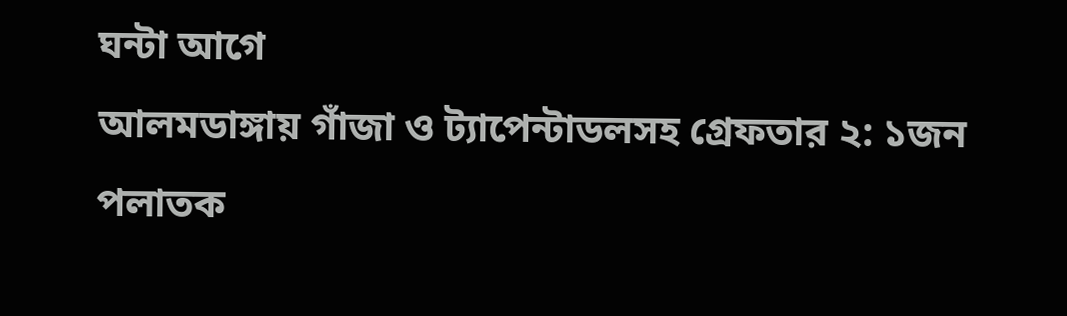ঘন্টা আগে
আলমডাঙ্গায় গাঁজা ও ট্যাপেন্টাডলসহ গ্রেফতার ২: ১জন পলাতক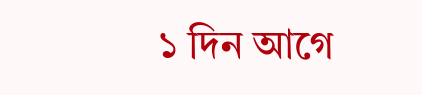১ দিন আগে